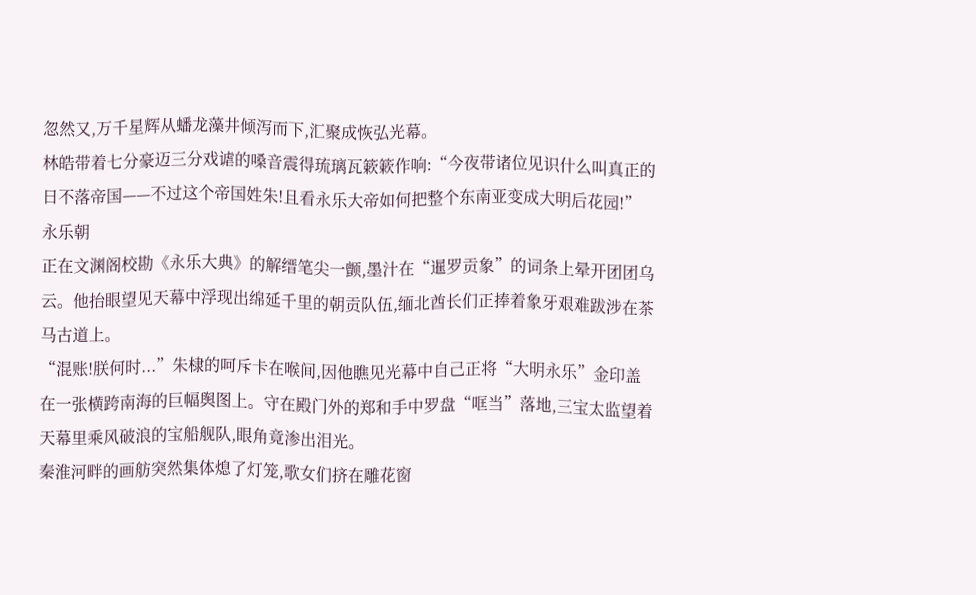忽然又,万千星辉从蟠龙藻井倾泻而下,汇聚成恢弘光幕。
林皓带着七分豪迈三分戏谑的嗓音震得琉璃瓦簌簌作响:“今夜带诸位见识什么叫真正的日不落帝国——不过这个帝国姓朱!且看永乐大帝如何把整个东南亚变成大明后花园!”
永乐朝
正在文渊阁校勘《永乐大典》的解缙笔尖一颤,墨汁在“暹罗贡象”的词条上晕开团团乌云。他抬眼望见天幕中浮现出绵延千里的朝贡队伍,缅北酋长们正捧着象牙艰难跋涉在茶马古道上。
“混账!朕何时...”朱棣的呵斥卡在喉间,因他瞧见光幕中自己正将“大明永乐”金印盖在一张横跨南海的巨幅舆图上。守在殿门外的郑和手中罗盘“哐当”落地,三宝太监望着天幕里乘风破浪的宝船舰队,眼角竟渗出泪光。
秦淮河畔的画舫突然集体熄了灯笼,歌女们挤在雕花窗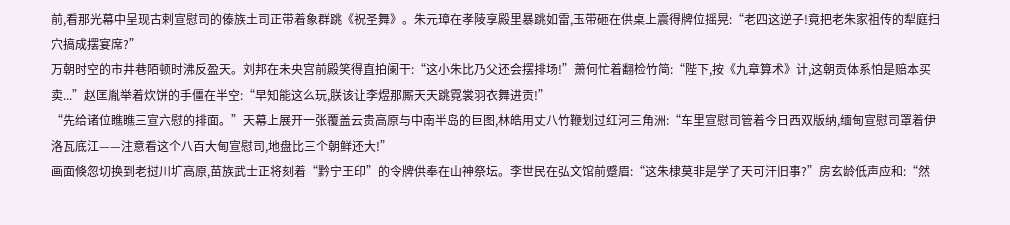前,看那光幕中呈现古剌宣慰司的傣族土司正带着象群跳《祝圣舞》。朱元璋在孝陵享殿里暴跳如雷,玉带砸在供桌上震得牌位摇晃:“老四这逆子!竟把老朱家祖传的犁庭扫穴搞成摆宴席?”
万朝时空的市井巷陌顿时沸反盈天。刘邦在未央宫前殿笑得直拍阑干:“这小朱比乃父还会摆排场!”萧何忙着翻检竹简:“陛下,按《九章算术》计,这朝贡体系怕是赔本买卖...”赵匡胤举着炊饼的手僵在半空:“早知能这么玩,朕该让李煜那厮天天跳霓裳羽衣舞进贡!”
“先给诸位瞧瞧三宣六慰的排面。”天幕上展开一张覆盖云贵高原与中南半岛的巨图,林皓用丈八竹鞭划过红河三角洲:“车里宣慰司管着今日西双版纳,缅甸宣慰司罩着伊洛瓦底江——注意看这个八百大甸宣慰司,地盘比三个朝鲜还大!”
画面倏忽切换到老挝川圹高原,苗族武士正将刻着“黔宁王印”的令牌供奉在山神祭坛。李世民在弘文馆前蹙眉:“这朱棣莫非是学了天可汗旧事?”房玄龄低声应和:“然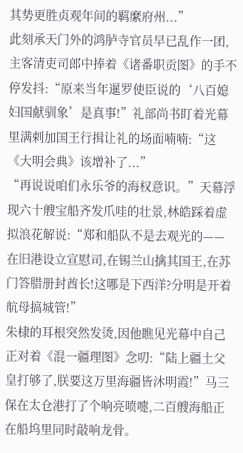其势更胜贞观年间的羁縻府州...”
此刻承天门外的鸿胪寺官员早已乱作一团,主客清吏司郎中捧着《诸番职贡图》的手不停发抖:“原来当年暹罗使臣说的‘八百媳妇国献驯象’是真事!”礼部尚书盯着光幕里满剌加国王行揖让礼的场面喃喃:“这《大明会典》该增补了...”
“再说说咱们永乐爷的海权意识。”天幕浮现六十艘宝船齐发爪哇的壮景,林皓踩着虚拟浪花解说:“郑和船队不是去观光的——在旧港设立宣慰司,在锡兰山擒其国王,在苏门答腊册封酋长!这哪是下西洋?分明是开着航母搞城管!”
朱棣的耳根突然发烫,因他瞧见光幕中自己正对着《混一疆理图》念叨:“陆上疆土父皇打够了,朕要这万里海疆皆沐明霞!”马三保在太仓港打了个响亮喷嚏,二百艘海船正在船坞里同时敲响龙骨。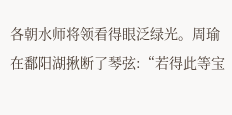各朝水师将领看得眼泛绿光。周瑜在鄱阳湖揪断了琴弦:“若得此等宝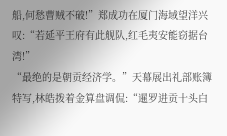船,何愁曹贼不破!”郑成功在厦门海域望洋兴叹:“若延平王府有此舰队,红毛夷安能窃据台湾!”
“最绝的是朝贡经济学。”天幕展出礼部账簿特写,林皓拨着金算盘调侃:“暹罗进贡十头白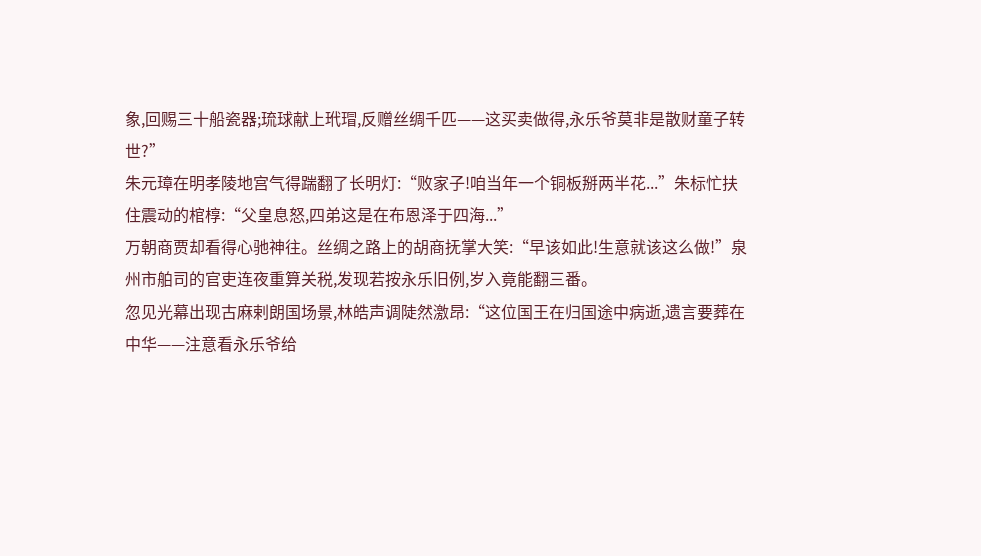象,回赐三十船瓷器;琉球献上玳瑁,反赠丝绸千匹——这买卖做得,永乐爷莫非是散财童子转世?”
朱元璋在明孝陵地宫气得踹翻了长明灯:“败家子!咱当年一个铜板掰两半花...”朱标忙扶住震动的棺椁:“父皇息怒,四弟这是在布恩泽于四海...”
万朝商贾却看得心驰神往。丝绸之路上的胡商抚掌大笑:“早该如此!生意就该这么做!”泉州市舶司的官吏连夜重算关税,发现若按永乐旧例,岁入竟能翻三番。
忽见光幕出现古麻剌朗国场景,林皓声调陡然激昂:“这位国王在归国途中病逝,遗言要葬在中华——注意看永乐爷给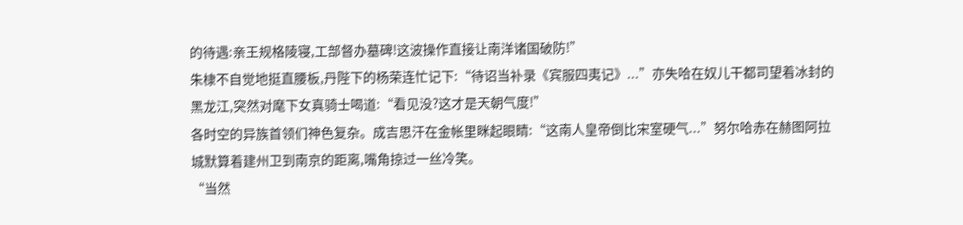的待遇:亲王规格陵寝,工部督办墓碑!这波操作直接让南洋诸国破防!”
朱棣不自觉地挺直腰板,丹陛下的杨荣连忙记下:“待诏当补录《宾服四夷记》...”亦失哈在奴儿干都司望着冰封的黑龙江,突然对麾下女真骑士喝道:“看见没?这才是天朝气度!”
各时空的异族首领们神色复杂。成吉思汗在金帐里眯起眼睛:“这南人皇帝倒比宋室硬气...”努尔哈赤在赫图阿拉城默算着建州卫到南京的距离,嘴角掠过一丝冷笑。
“当然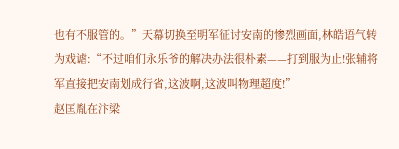也有不服管的。”天幕切换至明军征讨安南的惨烈画面,林皓语气转为戏谑:“不过咱们永乐爷的解决办法很朴素——打到服为止!张辅将军直接把安南划成行省,这波啊,这波叫物理超度!”
赵匡胤在汴梁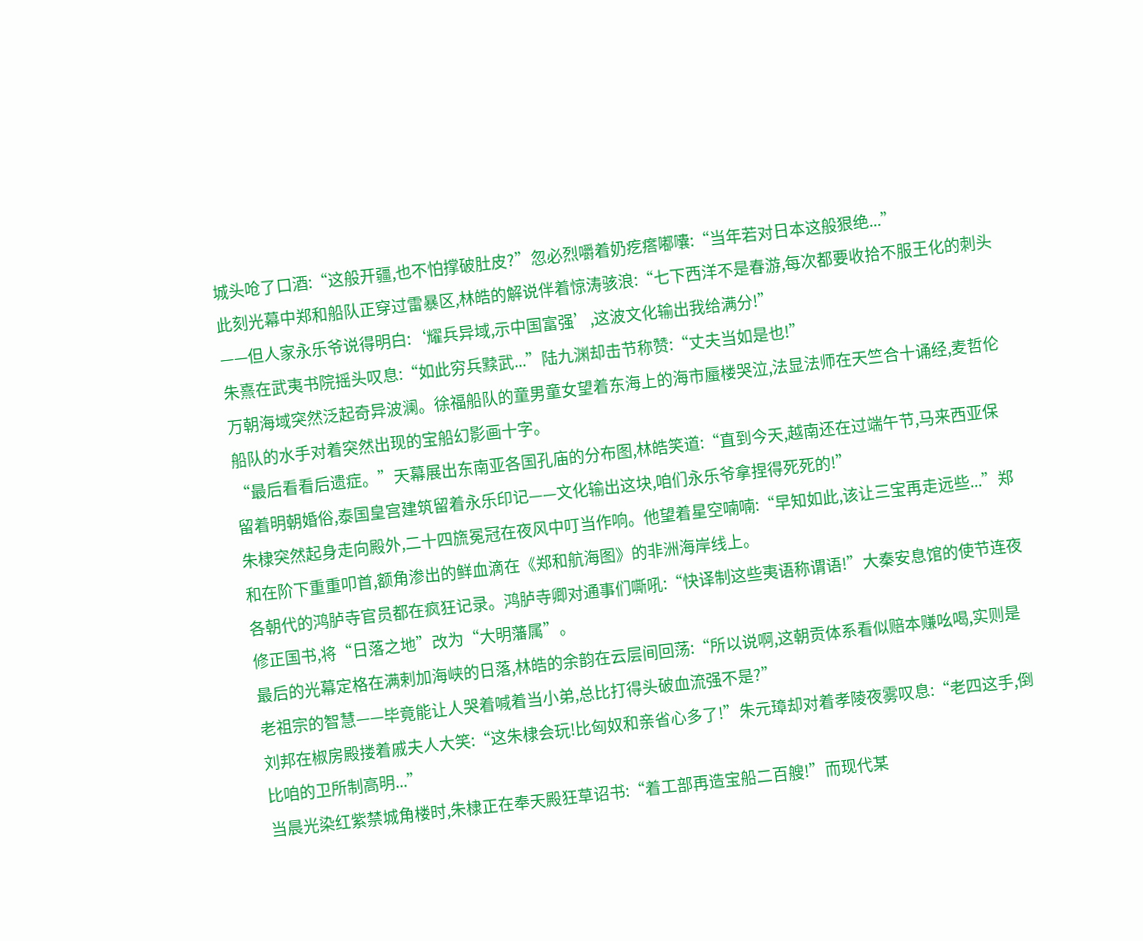城头呛了口酒:“这般开疆,也不怕撑破肚皮?”忽必烈嚼着奶疙瘩嘟囔:“当年若对日本这般狠绝...”
此刻光幕中郑和船队正穿过雷暴区,林皓的解说伴着惊涛骇浪:“七下西洋不是春游,每次都要收拾不服王化的刺头——但人家永乐爷说得明白:‘耀兵异域,示中国富强’,这波文化输出我给满分!”
朱熹在武夷书院摇头叹息:“如此穷兵黩武...”陆九渊却击节称赞:“丈夫当如是也!”
万朝海域突然泛起奇异波澜。徐福船队的童男童女望着东海上的海市蜃楼哭泣,法显法师在天竺合十诵经,麦哲伦船队的水手对着突然出现的宝船幻影画十字。
“最后看看后遗症。”天幕展出东南亚各国孔庙的分布图,林皓笑道:“直到今天,越南还在过端午节,马来西亚保留着明朝婚俗,泰国皇宫建筑留着永乐印记——文化输出这块,咱们永乐爷拿捏得死死的!”
朱棣突然起身走向殿外,二十四旒冕冠在夜风中叮当作响。他望着星空喃喃:“早知如此,该让三宝再走远些...”郑和在阶下重重叩首,额角渗出的鲜血滴在《郑和航海图》的非洲海岸线上。
各朝代的鸿胪寺官员都在疯狂记录。鸿胪寺卿对通事们嘶吼:“快译制这些夷语称谓语!”大秦安息馆的使节连夜修正国书,将“日落之地”改为“大明藩属”。
最后的光幕定格在满剌加海峡的日落,林皓的余韵在云层间回荡:“所以说啊,这朝贡体系看似赔本赚吆喝,实则是老祖宗的智慧——毕竟能让人哭着喊着当小弟,总比打得头破血流强不是?”
刘邦在椒房殿搂着戚夫人大笑:“这朱棣会玩!比匈奴和亲省心多了!”朱元璋却对着孝陵夜雾叹息:“老四这手,倒比咱的卫所制高明...”
当晨光染红紫禁城角楼时,朱棣正在奉天殿狂草诏书:“着工部再造宝船二百艘!”而现代某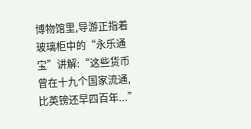博物馆里,导游正指着玻璃柜中的“永乐通宝”讲解:“这些货币曾在十九个国家流通,比英镑还早四百年...”